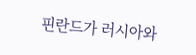핀란드가 러시아와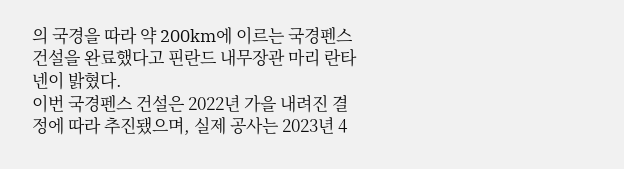의 국경을 따라 약 200km에 이르는 국경펜스 건설을 완료했다고 핀란드 내무장관 마리 란타넨이 밝혔다.
이번 국경펜스 건설은 2022년 가을 내려진 결정에 따라 추진됐으며, 실제 공사는 2023년 4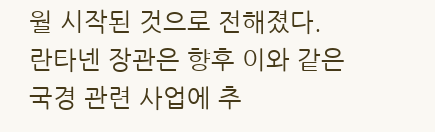월 시작된 것으로 전해졌다.
란타넨 장관은 향후 이와 같은 국경 관련 사업에 추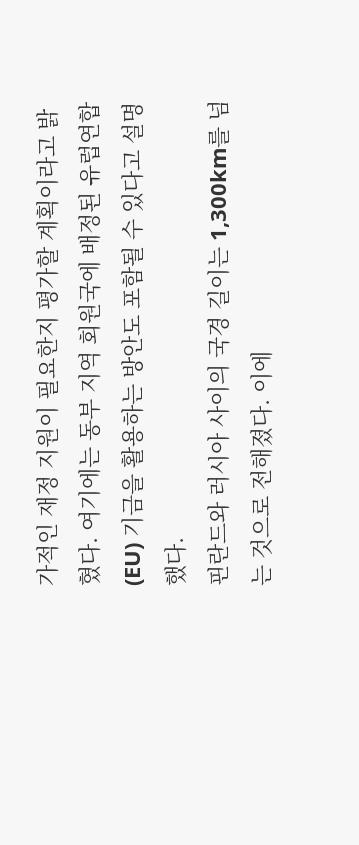가적인 재정 지원이 필요한지 평가할 계획이라고 밝혔다. 여기에는 동부 지역 회원국에 배정된 유럽연합(EU) 기금을 활용하는 방안도 포함될 수 있다고 설명했다.
핀란드와 러시아 사이의 국경 길이는 1,300km를 넘는 것으로 전해졌다. 이에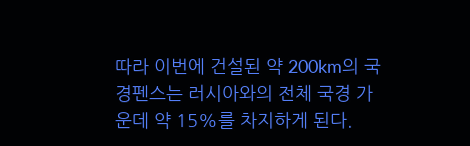따라 이번에 건설된 약 200km의 국경펜스는 러시아와의 전체 국경 가운데 약 15%를 차지하게 된다.